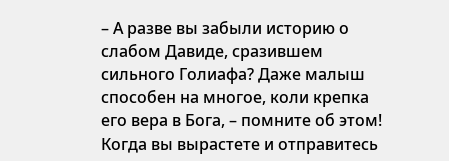– А разве вы забыли историю о слабом Давиде, сразившем сильного Голиафа? Даже малыш способен на многое, коли крепка его вера в Бога, – помните об этом! Когда вы вырастете и отправитесь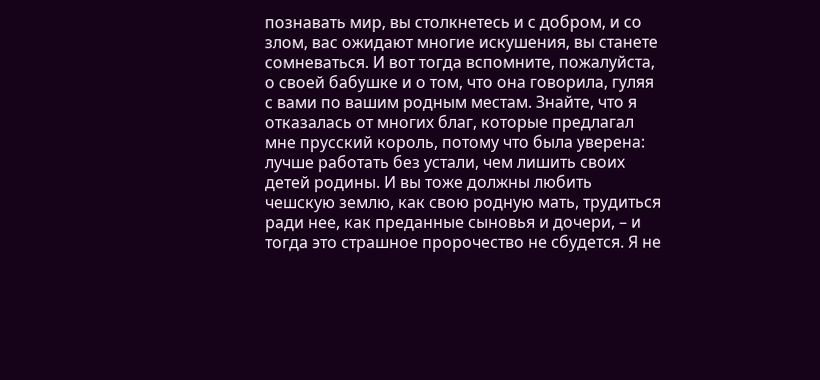познавать мир, вы столкнетесь и с добром, и со злом, вас ожидают многие искушения, вы станете сомневаться. И вот тогда вспомните, пожалуйста, о своей бабушке и о том, что она говорила, гуляя с вами по вашим родным местам. Знайте, что я отказалась от многих благ, которые предлагал мне прусский король, потому что была уверена: лучше работать без устали, чем лишить своих детей родины. И вы тоже должны любить чешскую землю, как свою родную мать, трудиться ради нее, как преданные сыновья и дочери, – и тогда это страшное пророчество не сбудется. Я не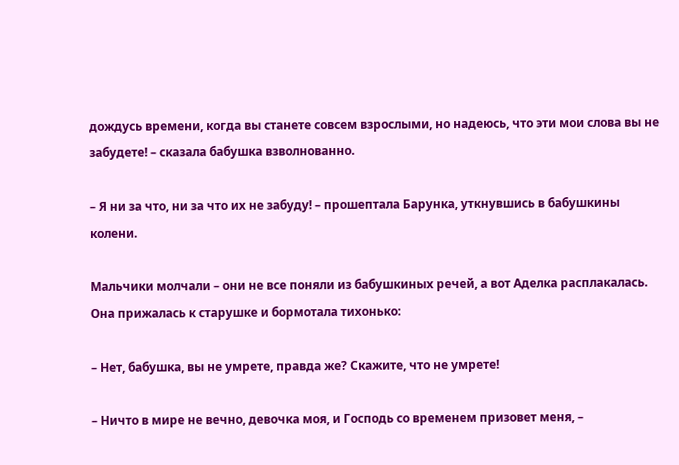дождусь времени, когда вы станете совсем взрослыми, но надеюсь, что эти мои слова вы не забудете! – сказала бабушка взволнованно.

– Я ни за что, ни за что их не забуду! – прошептала Барунка, уткнувшись в бабушкины колени.

Мальчики молчали – они не все поняли из бабушкиных речей, а вот Аделка расплакалась. Она прижалась к старушке и бормотала тихонько:

– Нет, бабушка, вы не умрете, правда же? Скажите, что не умрете!

– Ничто в мире не вечно, девочка моя, и Господь со временем призовет меня, –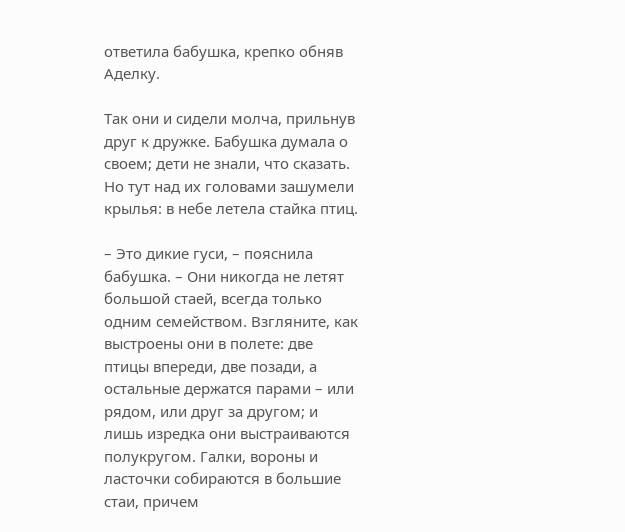ответила бабушка, крепко обняв Аделку.

Так они и сидели молча, прильнув друг к дружке. Бабушка думала о своем; дети не знали, что сказать. Но тут над их головами зашумели крылья: в небе летела стайка птиц.

– Это дикие гуси, – пояснила бабушка. – Они никогда не летят большой стаей, всегда только одним семейством. Взгляните, как выстроены они в полете: две птицы впереди, две позади, а остальные держатся парами – или рядом, или друг за другом; и лишь изредка они выстраиваются полукругом. Галки, вороны и ласточки собираются в большие стаи, причем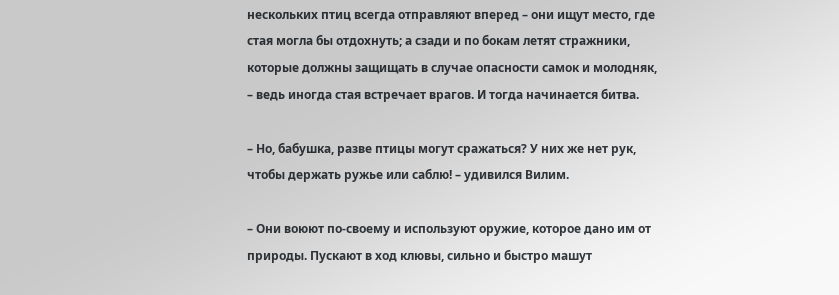нескольких птиц всегда отправляют вперед – они ищут место, где стая могла бы отдохнуть; а сзади и по бокам летят стражники, которые должны защищать в случае опасности самок и молодняк, – ведь иногда стая встречает врагов. И тогда начинается битва.

– Но, бабушка, разве птицы могут сражаться? У них же нет рук, чтобы держать ружье или саблю! – удивился Вилим.

– Они воюют по-своему и используют оружие, которое дано им от природы. Пускают в ход клювы, сильно и быстро машут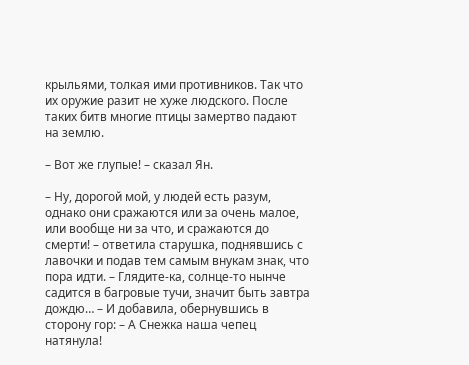крыльями, толкая ими противников. Так что их оружие разит не хуже людского. После таких битв многие птицы замертво падают на землю.

– Вот же глупые! – сказал Ян.

– Ну, дорогой мой, у людей есть разум, однако они сражаются или за очень малое, или вообще ни за что, и сражаются до смерти! – ответила старушка, поднявшись с лавочки и подав тем самым внукам знак, что пора идти. – Глядите-ка, солнце-то нынче садится в багровые тучи, значит быть завтра дождю… – И добавила, обернувшись в сторону гор: – А Снежка наша чепец натянула!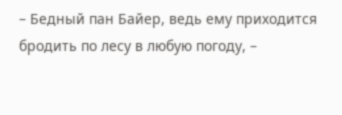– Бедный пан Байер, ведь ему приходится бродить по лесу в любую погоду, –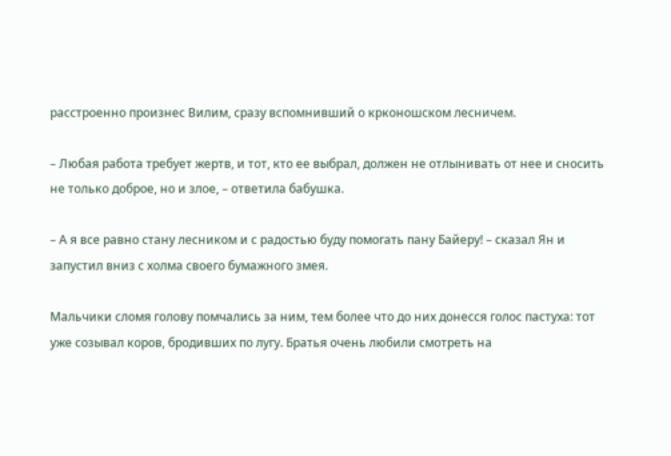расстроенно произнес Вилим, сразу вспомнивший о крконошском лесничем.

– Любая работа требует жертв, и тот, кто ее выбрал, должен не отлынивать от нее и сносить не только доброе, но и злое, – ответила бабушка.

– А я все равно стану лесником и с радостью буду помогать пану Байеру! – сказал Ян и запустил вниз с холма своего бумажного змея.

Мальчики сломя голову помчались за ним, тем более что до них донесся голос пастуха: тот уже созывал коров, бродивших по лугу. Братья очень любили смотреть на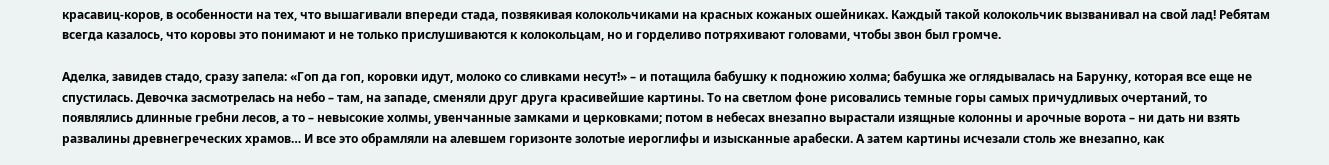красавиц-коров, в особенности на тех, что вышагивали впереди стада, позвякивая колокольчиками на красных кожаных ошейниках. Каждый такой колокольчик вызванивал на свой лад! Ребятам всегда казалось, что коровы это понимают и не только прислушиваются к колокольцам, но и горделиво потряхивают головами, чтобы звон был громче.

Аделка, завидев стадо, сразу запела: «Гоп да гоп, коровки идут, молоко со сливками несут!» – и потащила бабушку к подножию холма; бабушка же оглядывалась на Барунку, которая все еще не спустилась. Девочка засмотрелась на небо – там, на западе, сменяли друг друга красивейшие картины. То на светлом фоне рисовались темные горы самых причудливых очертаний, то появлялись длинные гребни лесов, а то – невысокие холмы, увенчанные замками и церковками; потом в небесах внезапно вырастали изящные колонны и арочные ворота – ни дать ни взять развалины древнегреческих храмов… И все это обрамляли на алевшем горизонте золотые иероглифы и изысканные арабески. А затем картины исчезали столь же внезапно, как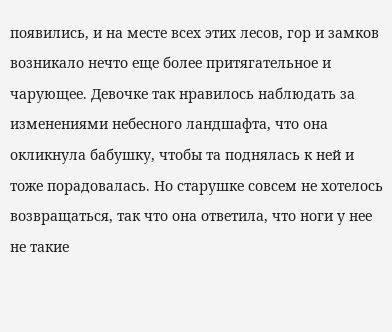появились, и на месте всех этих лесов, гор и замков возникало нечто еще более притягательное и чарующее. Девочке так нравилось наблюдать за изменениями небесного ландшафта, что она окликнула бабушку, чтобы та поднялась к ней и тоже порадовалась. Но старушке совсем не хотелось возвращаться, так что она ответила, что ноги у нее не такие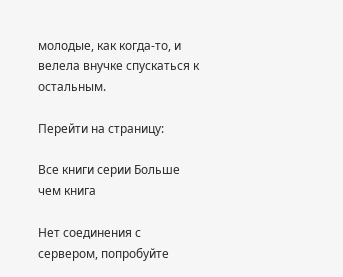молодые, как когда-то, и велела внучке спускаться к остальным.

Перейти на страницу:

Все книги серии Больше чем книга

Нет соединения с сервером, попробуйте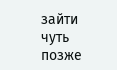зайти чуть позже